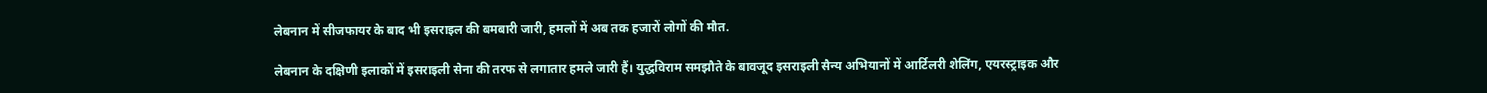लेबनान में सीजफायर के बाद भी इसराइल की बमबारी जारी, हमलों में अब तक हजारों लोगों की मौत.

लेबनान के दक्षिणी इलाकों में इसराइली सेना की तरफ से लगातार हमले जारी हैं। युद्धविराम समझौते के बावजूद इसराइली सैन्य अभियानों में आर्टिलरी शेलिंग, एयरस्ट्राइक और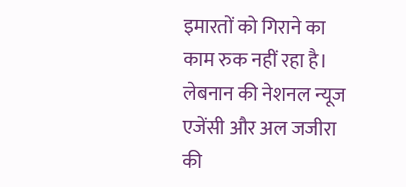इमारतों को गिराने का काम रुक नहीं रहा है। लेबनान की नेशनल न्यूज एजेंसी और अल जजीरा की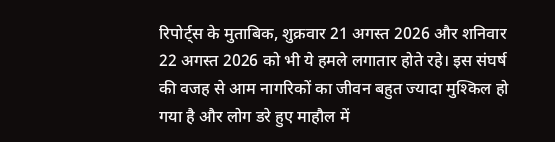रिपोर्ट्स के मुताबिक, शुक्रवार 21 अगस्त 2026 और शनिवार 22 अगस्त 2026 को भी ये हमले लगातार होते रहे। इस संघर्ष की वजह से आम नागरिकों का जीवन बहुत ज्यादा मुश्किल हो गया है और लोग डरे हुए माहौल में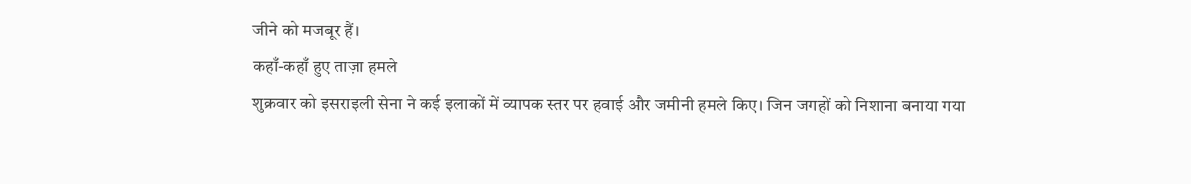जीने को मजबूर हैं।
कहाँ-कहाँ हुए ताज़ा हमले
शुक्रवार को इसराइली सेना ने कई इलाकों में व्यापक स्तर पर हवाई और जमीनी हमले किए। जिन जगहों को निशाना बनाया गया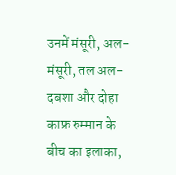उनमें मंसूरी, अल-मंसूरी, तल अल-दबशा और दोहा काफ्र रुम्मान के बीच का इलाका,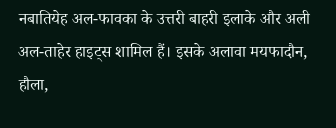नबातियेह अल-फावका के उत्तरी बाहरी इलाके और अली अल-ताहेर हाइट्स शामिल हैं। इसके अलावा मयफादौन, हौला,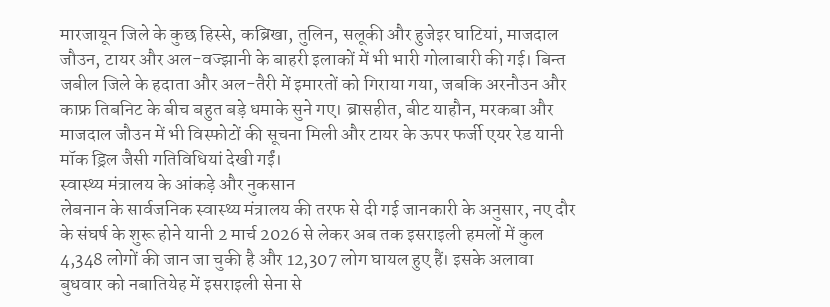मारजायून जिले के कुछ हिस्से, कब्रिखा, तुलिन, सलूकी और हुजेइर घाटियां, माजदाल जौउन, टायर और अल-वज्झानी के बाहरी इलाकों में भी भारी गोलाबारी की गई। बिन्त जबील जिले के हदाता और अल-तैरी में इमारतों को गिराया गया, जबकि अरनौउन और काफ्र तिबनिट के बीच बहुत बड़े धमाके सुने गए। ब्रासहीत, बीट याहौन, मरकबा और माजदाल जौउन में भी विस्फोटों की सूचना मिली और टायर के ऊपर फर्जी एयर रेड यानी मॉक ड्रिल जैसी गतिविधियां देखी गईं।
स्वास्थ्य मंत्रालय के आंकड़े और नुकसान
लेबनान के सार्वजनिक स्वास्थ्य मंत्रालय की तरफ से दी गई जानकारी के अनुसार, नए दौर के संघर्ष के शुरू होने यानी 2 मार्च 2026 से लेकर अब तक इसराइली हमलों में कुल 4,348 लोगों की जान जा चुकी है और 12,307 लोग घायल हुए हैं। इसके अलावा बुधवार को नबातियेह में इसराइली सेना से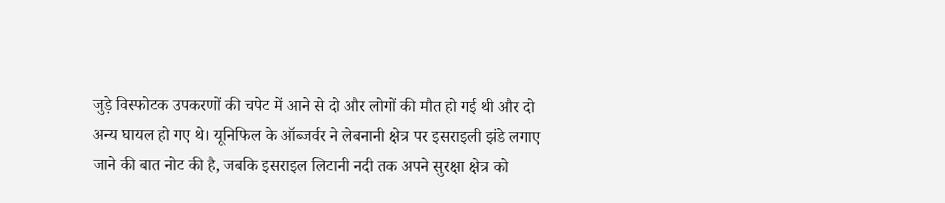जुड़े विस्फोटक उपकरणों की चपेट में आने से दो और लोगों की मौत हो गई थी और दो अन्य घायल हो गए थे। यूनिफिल के ऑब्जर्वर ने लेबनानी क्षेत्र पर इसराइली झंडे लगाए जाने की बात नोट की है, जबकि इसराइल लिटानी नदी तक अपने सुरक्षा क्षेत्र को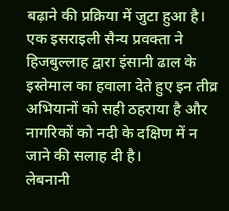बढ़ाने की प्रक्रिया में जुटा हुआ है। एक इसराइली सैन्य प्रवक्ता ने हिजबुल्लाह द्वारा इंसानी ढाल के इस्तेमाल का हवाला देते हुए इन तीव्र अभियानों को सही ठहराया है और नागरिकों को नदी के दक्षिण में न जाने की सलाह दी है।
लेबनानी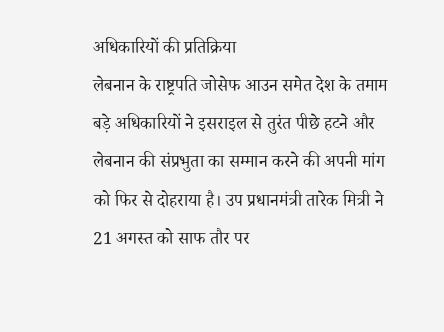अधिकारियों की प्रतिक्रिया
लेबनान के राष्ट्रपति जोसेफ आउन समेत देश के तमाम बड़े अधिकारियों ने इसराइल से तुरंत पीछे हटने और लेबनान की संप्रभुता का सम्मान करने की अपनी मांग को फिर से दोहराया है। उप प्रधानमंत्री तारेक मित्री ने 21 अगस्त को साफ तौर पर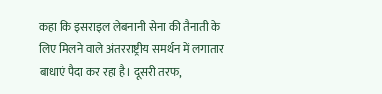कहा कि इसराइल लेबनानी सेना की तैनाती के लिए मिलने वाले अंतरराष्ट्रीय समर्थन में लगातार बाधाएं पैदा कर रहा है। दूसरी तरफ,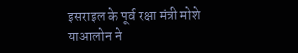इसराइल के पूर्व रक्षा मंत्री मोशे याआलोन ने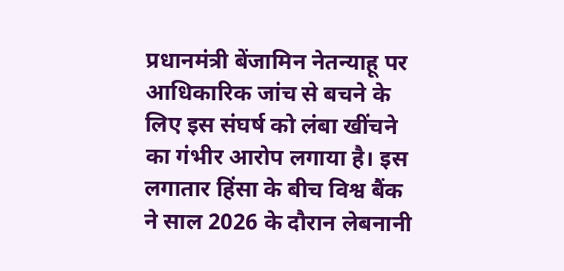प्रधानमंत्री बेंजामिन नेतन्याहू पर आधिकारिक जांच से बचने के लिए इस संघर्ष को लंबा खींचने का गंभीर आरोप लगाया है। इस लगातार हिंसा के बीच विश्व बैंक ने साल 2026 के दौरान लेबनानी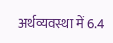अर्थव्यवस्था में 6.4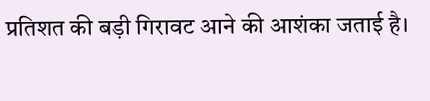प्रतिशत की बड़ी गिरावट आने की आशंका जताई है।